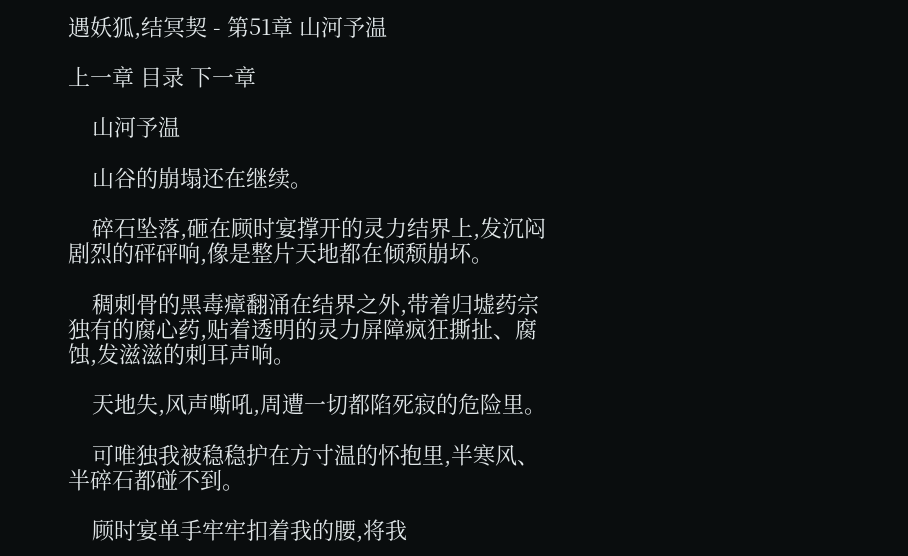遇妖狐,结冥契 - 第51章 山河予温

上一章 目录 下一章

    山河予温

    山谷的崩塌还在继续。

    碎石坠落,砸在顾时宴撑开的灵力结界上,发沉闷剧烈的砰砰响,像是整片天地都在倾颓崩坏。

    稠刺骨的黑毒瘴翻涌在结界之外,带着归墟药宗独有的腐心药,贴着透明的灵力屏障疯狂撕扯、腐蚀,发滋滋的刺耳声响。

    天地失,风声嘶吼,周遭一切都陷死寂的危险里。

    可唯独我被稳稳护在方寸温的怀抱里,半寒风、半碎石都碰不到。

    顾时宴单手牢牢扣着我的腰,将我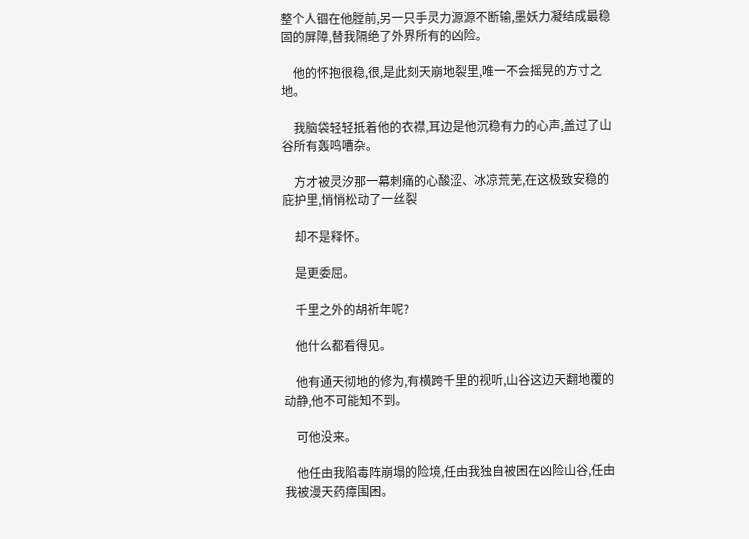整个人锢在他膛前,另一只手灵力源源不断输,墨妖力凝结成最稳固的屏障,替我隔绝了外界所有的凶险。

    他的怀抱很稳,很,是此刻天崩地裂里,唯一不会摇晃的方寸之地。

    我脑袋轻轻抵着他的衣襟,耳边是他沉稳有力的心声,盖过了山谷所有轰鸣嘈杂。

    方才被灵汐那一幕刺痛的心酸涩、冰凉荒芜,在这极致安稳的庇护里,悄悄松动了一丝裂

    却不是释怀。

    是更委屈。

    千里之外的胡祈年呢?

    他什么都看得见。

    他有通天彻地的修为,有横跨千里的视听,山谷这边天翻地覆的动静,他不可能知不到。

    可他没来。

    他任由我陷毒阵崩塌的险境,任由我独自被困在凶险山谷,任由我被漫天药瘴围困。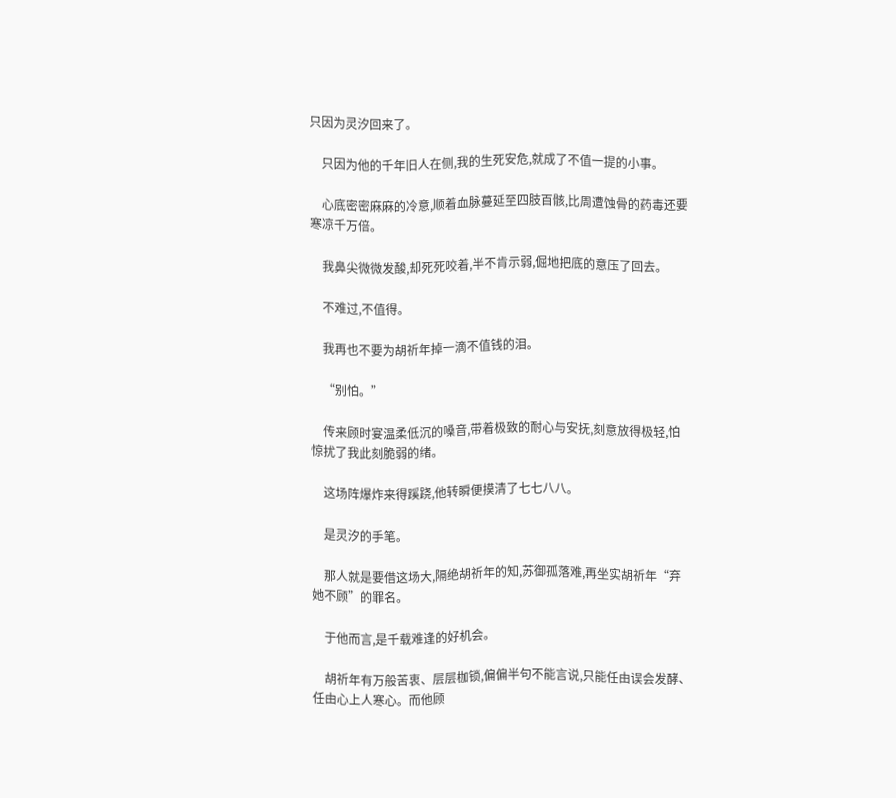只因为灵汐回来了。

    只因为他的千年旧人在侧,我的生死安危,就成了不值一提的小事。

    心底密密麻麻的冷意,顺着血脉蔓延至四肢百骸,比周遭蚀骨的药毒还要寒凉千万倍。

    我鼻尖微微发酸,却死死咬着,半不肯示弱,倔地把底的意压了回去。

    不难过,不值得。

    我再也不要为胡祈年掉一滴不值钱的泪。

    “别怕。”

    传来顾时宴温柔低沉的嗓音,带着极致的耐心与安抚,刻意放得极轻,怕惊扰了我此刻脆弱的绪。

    这场阵爆炸来得蹊跷,他转瞬便摸清了七七八八。

    是灵汐的手笔。

    那人就是要借这场大,隔绝胡祈年的知,苏御孤落难,再坐实胡祈年“弃她不顾”的罪名。

    于他而言,是千载难逢的好机会。

    胡祈年有万般苦衷、层层枷锁,偏偏半句不能言说,只能任由误会发酵、任由心上人寒心。而他顾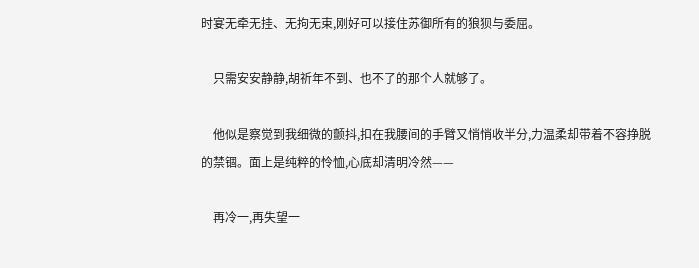时宴无牵无挂、无拘无束,刚好可以接住苏御所有的狼狈与委屈。

    只需安安静静,胡祈年不到、也不了的那个人就够了。

    他似是察觉到我细微的颤抖,扣在我腰间的手臂又悄悄收半分,力温柔却带着不容挣脱的禁锢。面上是纯粹的怜恤,心底却清明冷然——

    再冷一,再失望一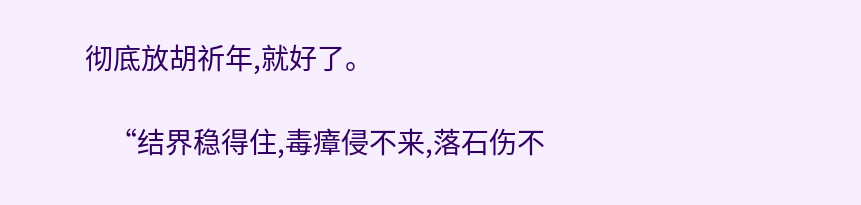彻底放胡祈年,就好了。

    “结界稳得住,毒瘴侵不来,落石伤不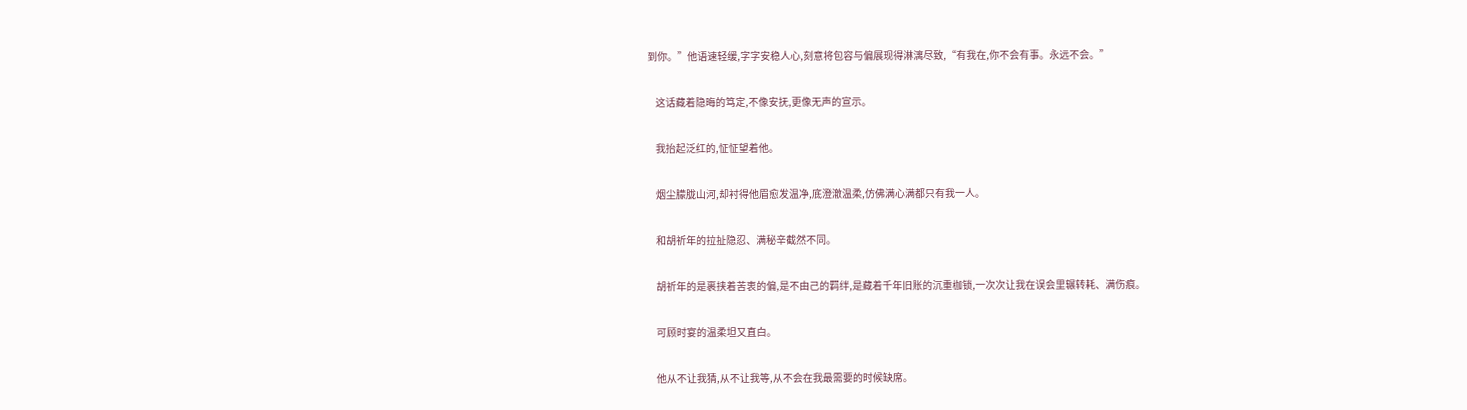到你。”他语速轻缓,字字安稳人心,刻意将包容与偏展现得淋漓尽致,“有我在,你不会有事。永远不会。”

    这话藏着隐晦的笃定,不像安抚,更像无声的宣示。

    我抬起泛红的,怔怔望着他。

    烟尘朦胧山河,却衬得他眉愈发温净,底澄澈温柔,仿佛满心满都只有我一人。

    和胡祈年的拉扯隐忍、满秘辛截然不同。

    胡祈年的是裹挟着苦衷的偏,是不由己的羁绊,是藏着千年旧账的沉重枷锁,一次次让我在误会里辗转耗、满伤痕。

    可顾时宴的温柔坦又直白。

    他从不让我猜,从不让我等,从不会在我最需要的时候缺席。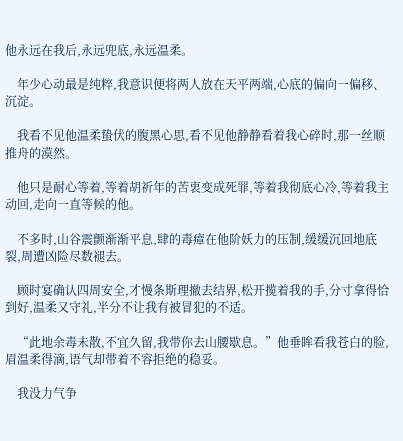他永远在我后,永远兜底,永远温柔。

    年少心动最是纯粹,我意识便将两人放在天平两端,心底的偏向一偏移、沉淀。

    我看不见他温柔蛰伏的腹黑心思,看不见他静静看着我心碎时,那一丝顺推舟的漠然。

    他只是耐心等着,等着胡祈年的苦衷变成死罪,等着我彻底心冷,等着我主动回,走向一直等候的他。

    不多时,山谷震颤渐渐平息,肆的毒瘴在他阶妖力的压制,缓缓沉回地底裂,周遭凶险尽数褪去。

    顾时宴确认四周安全,才慢条斯理撤去结界,松开揽着我的手,分寸拿得恰到好,温柔又守礼,半分不让我有被冒犯的不适。

    “此地余毒未散,不宜久留,我带你去山腰歇息。”他垂眸看我苍白的脸,眉温柔得滴,语气却带着不容拒绝的稳妥。

    我没力气争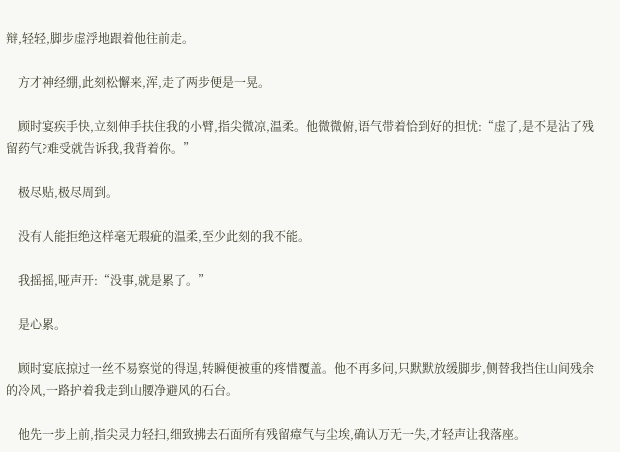辩,轻轻,脚步虚浮地跟着他往前走。

    方才神经绷,此刻松懈来,浑,走了两步便是一晃。

    顾时宴疾手快,立刻伸手扶住我的小臂,指尖微凉,温柔。他微微俯,语气带着恰到好的担忧:“虚了,是不是沾了残留药气?难受就告诉我,我背着你。”

    极尽贴,极尽周到。

    没有人能拒绝这样毫无瑕疵的温柔,至少此刻的我不能。

    我摇摇,哑声开:“没事,就是累了。”

    是心累。

    顾时宴底掠过一丝不易察觉的得逞,转瞬便被重的疼惜覆盖。他不再多问,只默默放缓脚步,侧替我挡住山间残余的冷风,一路护着我走到山腰净避风的石台。

    他先一步上前,指尖灵力轻扫,细致拂去石面所有残留瘴气与尘埃,确认万无一失,才轻声让我落座。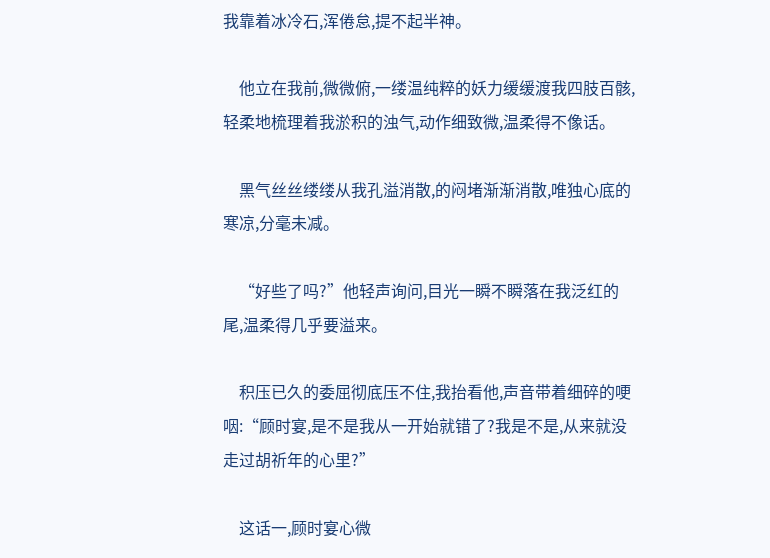我靠着冰冷石,浑倦怠,提不起半神。

    他立在我前,微微俯,一缕温纯粹的妖力缓缓渡我四肢百骸,轻柔地梳理着我淤积的浊气,动作细致微,温柔得不像话。

    黑气丝丝缕缕从我孔溢消散,的闷堵渐渐消散,唯独心底的寒凉,分毫未减。

    “好些了吗?”他轻声询问,目光一瞬不瞬落在我泛红的尾,温柔得几乎要溢来。

    积压已久的委屈彻底压不住,我抬看他,声音带着细碎的哽咽:“顾时宴,是不是我从一开始就错了?我是不是,从来就没走过胡祈年的心里?”

    这话一,顾时宴心微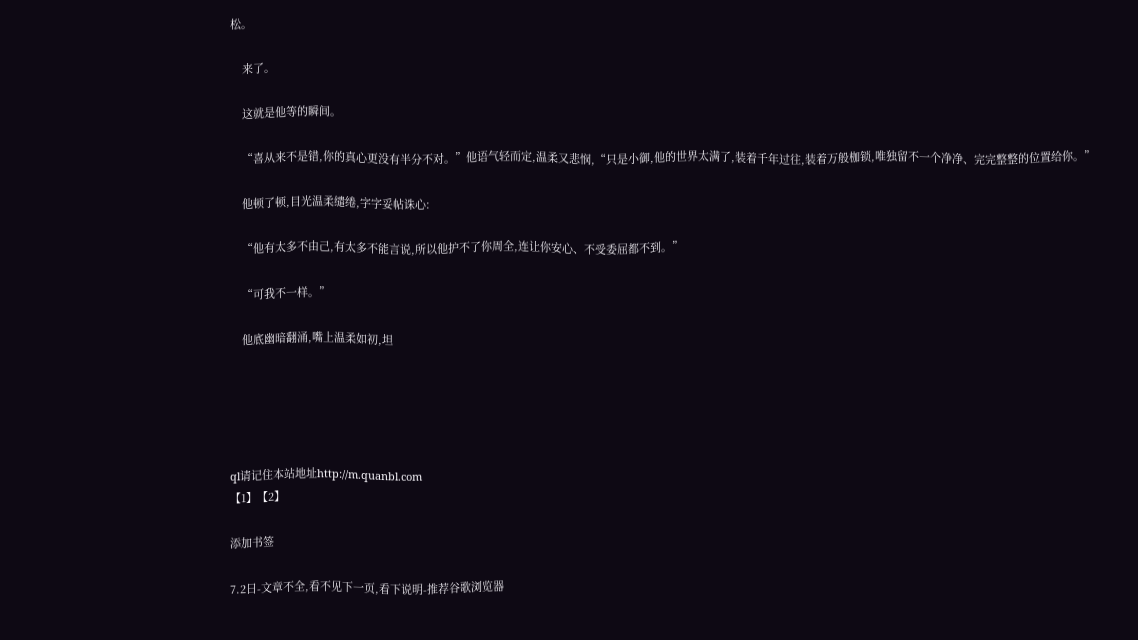松。

    来了。

    这就是他等的瞬间。

    “喜从来不是错,你的真心更没有半分不对。”他语气轻而定,温柔又悲悯,“只是小御,他的世界太满了,装着千年过往,装着万般枷锁,唯独留不一个净净、完完整整的位置给你。”

    他顿了顿,目光温柔缱绻,字字妥帖诛心:

    “他有太多不由己,有太多不能言说,所以他护不了你周全,连让你安心、不受委屈都不到。”

    “可我不一样。”

    他底幽暗翻涌,嘴上温柔如初,坦





ql请记住本站地址http://m.quanbl.com
【1】【2】

添加书签

7.2日-文章不全,看不见下一页,看下说明-推荐谷歌浏览器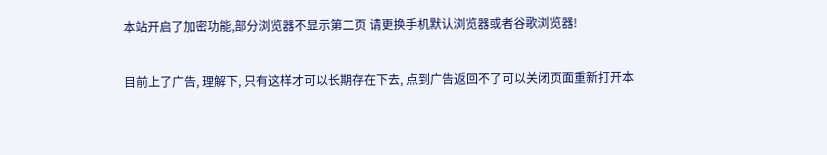本站开启了加密功能,部分浏览器不显示第二页 请更换手机默认浏览器或者谷歌浏览器!

目前上了广告, 理解下, 只有这样才可以长期存在下去, 点到广告返回不了可以关闭页面重新打开本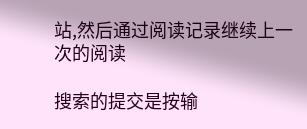站,然后通过阅读记录继续上一次的阅读

搜索的提交是按输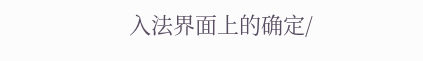入法界面上的确定/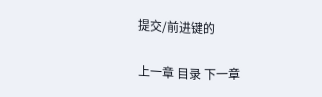提交/前进键的

上一章 目录 下一章